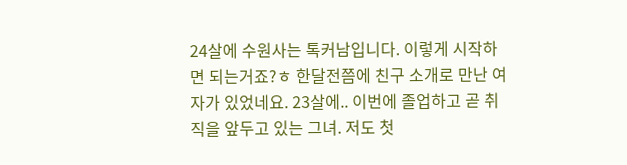24살에 수원사는 톡커남입니다. 이렇게 시작하면 되는거죠?ㅎ 한달전쯤에 친구 소개로 만난 여자가 있었네요. 23살에.. 이번에 졸업하고 곧 취직을 앞두고 있는 그녀. 저도 첫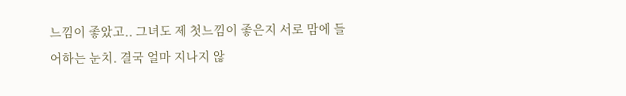느낌이 좋았고.. 그녀도 제 첫느낌이 좋은지 서로 맘에 들어하는 눈치. 결국 얼마 지나지 않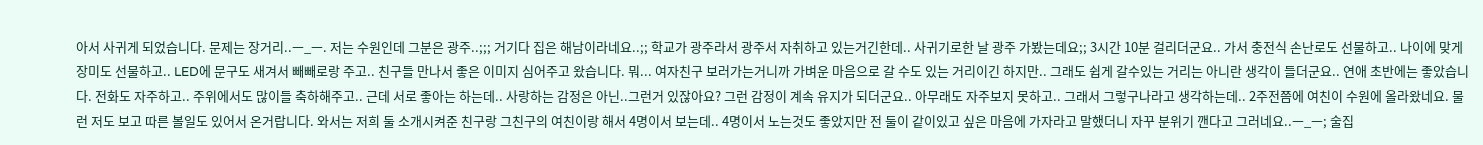아서 사귀게 되었습니다. 문제는 장거리..ㅡ_ㅡ. 저는 수원인데 그분은 광주..;;; 거기다 집은 해남이라네요..;; 학교가 광주라서 광주서 자취하고 있는거긴한데.. 사귀기로한 날 광주 가봤는데요;; 3시간 10분 걸리더군요.. 가서 충전식 손난로도 선물하고.. 나이에 맞게 장미도 선물하고.. LED에 문구도 새겨서 빼빼로랑 주고.. 친구들 만나서 좋은 이미지 심어주고 왔습니다. 뭐... 여자친구 보러가는거니까 가벼운 마음으로 갈 수도 있는 거리이긴 하지만.. 그래도 쉽게 갈수있는 거리는 아니란 생각이 들더군요.. 연애 초반에는 좋았습니다. 전화도 자주하고.. 주위에서도 많이들 축하해주고.. 근데 서로 좋아는 하는데.. 사랑하는 감정은 아닌..그런거 있잖아요? 그런 감정이 계속 유지가 되더군요.. 아무래도 자주보지 못하고.. 그래서 그렇구나라고 생각하는데.. 2주전쯤에 여친이 수원에 올라왔네요. 물런 저도 보고 따른 볼일도 있어서 온거랍니다. 와서는 저희 둘 소개시켜준 친구랑 그친구의 여친이랑 해서 4명이서 보는데.. 4명이서 노는것도 좋았지만 전 둘이 같이있고 싶은 마음에 가자라고 말했더니 자꾸 분위기 깬다고 그러네요..ㅡ_ㅡ; 술집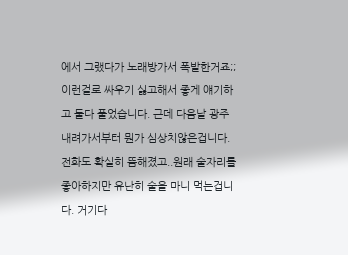에서 그랬다가 노래방가서 폭발한거죠;; 이런걸로 싸우기 싫고해서 좋게 얘기하고 둘다 풀었습니다. 근데 다음날 광주 내려가서부터 뭔가 심상치않은겁니다. 전화도 확실히 뜸해졌고..원래 술자리를 좋아하지만 유난히 술을 마니 먹는겁니다. 거기다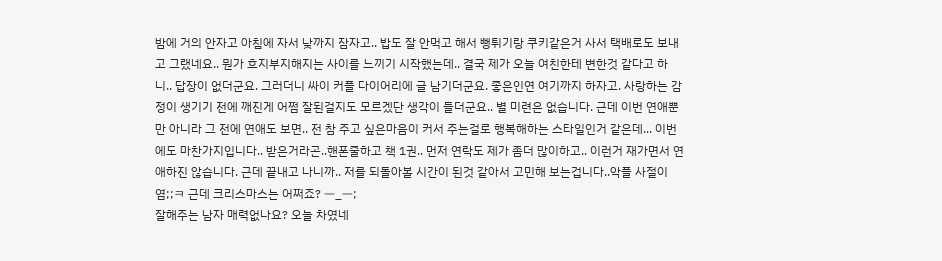밤에 거의 안자고 아침에 자서 낮까지 잠자고.. 밥도 잘 안먹고 해서 뻥튀기랑 쿠키같은거 사서 택배로도 보내고 그랬네요.. 뭔가 흐지부지해지는 사이를 느끼기 시작했는데.. 결국 제가 오늘 여친한테 변한것 같다고 하니.. 답장이 없더군요. 그러더니 싸이 커플 다이어리에 글 남기더군요. 좋은인연 여기까지 하자고. 사랑하는 감정이 생기기 전에 깨진게 어쩜 잘된걸지도 모르겠단 생각이 들더군요.. 별 미련은 없습니다. 근데 이번 연애뿐만 아니라 그 전에 연애도 보면.. 전 참 주고 싶은마음이 커서 주는걸로 행복해하는 스타일인거 같은데... 이번에도 마찬가지입니다.. 받은거라곤..핸폰줄하고 책 1권.. 먼저 연락도 제가 좀더 많이하고.. 이런거 재가면서 연애하진 않습니다. 근데 끝내고 나니까.. 저를 되돌아볼 시간이 된것 같아서 고민해 보는겁니다..악플 사절이염;;ㅋ 근데 크리스마스는 어쩌죠? ㅡ_ㅡ;
잘해주는 남자 매력없나요? 오늘 차였네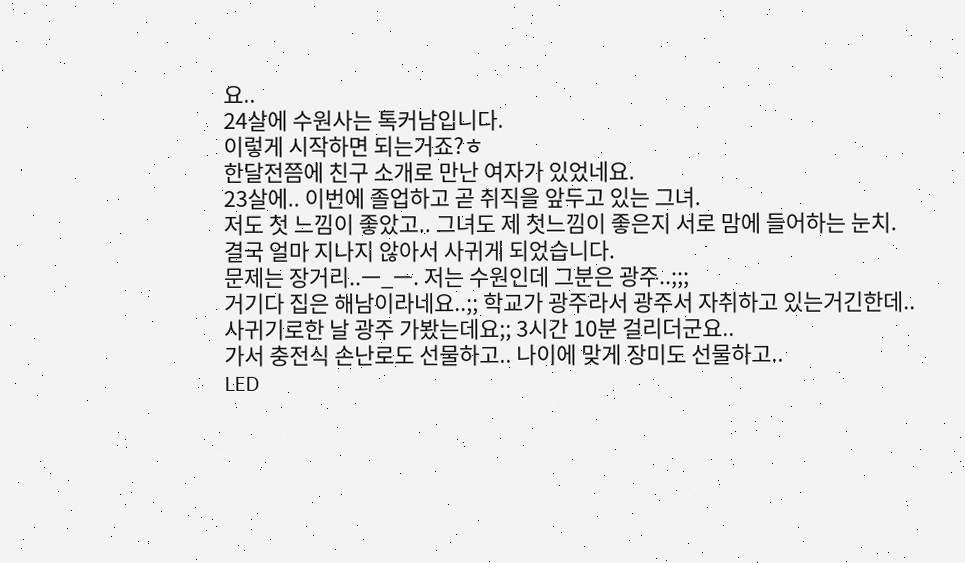요..
24살에 수원사는 톡커남입니다.
이렇게 시작하면 되는거죠?ㅎ
한달전쯤에 친구 소개로 만난 여자가 있었네요.
23살에.. 이번에 졸업하고 곧 취직을 앞두고 있는 그녀.
저도 첫 느낌이 좋았고.. 그녀도 제 첫느낌이 좋은지 서로 맘에 들어하는 눈치.
결국 얼마 지나지 않아서 사귀게 되었습니다.
문제는 장거리..ㅡ_ㅡ. 저는 수원인데 그분은 광주..;;;
거기다 집은 해남이라네요..;; 학교가 광주라서 광주서 자취하고 있는거긴한데..
사귀기로한 날 광주 가봤는데요;; 3시간 10분 걸리더군요..
가서 충전식 손난로도 선물하고.. 나이에 맞게 장미도 선물하고..
LED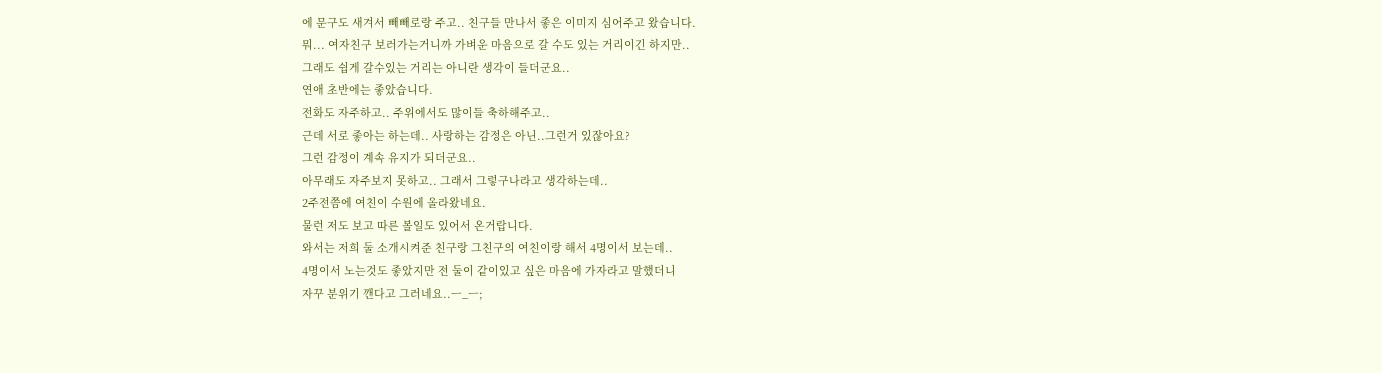에 문구도 새겨서 빼빼로랑 주고.. 친구들 만나서 좋은 이미지 심어주고 왔습니다.
뭐... 여자친구 보러가는거니까 가벼운 마음으로 갈 수도 있는 거리이긴 하지만..
그래도 쉽게 갈수있는 거리는 아니란 생각이 들더군요..
연애 초반에는 좋았습니다.
전화도 자주하고.. 주위에서도 많이들 축하해주고..
근데 서로 좋아는 하는데.. 사랑하는 감정은 아닌..그런거 있잖아요?
그런 감정이 계속 유지가 되더군요..
아무래도 자주보지 못하고.. 그래서 그렇구나라고 생각하는데..
2주전쯤에 여친이 수원에 올라왔네요.
물런 저도 보고 따른 볼일도 있어서 온거랍니다.
와서는 저희 둘 소개시켜준 친구랑 그친구의 여친이랑 해서 4명이서 보는데..
4명이서 노는것도 좋았지만 전 둘이 같이있고 싶은 마음에 가자라고 말했더니
자꾸 분위기 깬다고 그러네요..ㅡ_ㅡ;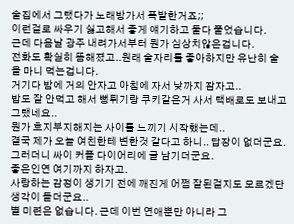술집에서 그랬다가 노래방가서 폭발한거죠;;
이런걸로 싸우기 싫고해서 좋게 얘기하고 둘다 풀었습니다.
근데 다음날 광주 내려가서부터 뭔가 심상치않은겁니다.
전화도 확실히 뜸해졌고..원래 술자리를 좋아하지만 유난히 술을 마니 먹는겁니다.
거기다 밤에 거의 안자고 아침에 자서 낮까지 잠자고..
밥도 잘 안먹고 해서 뻥튀기랑 쿠키같은거 사서 택배로도 보내고 그랬네요..
뭔가 흐지부지해지는 사이를 느끼기 시작했는데..
결국 제가 오늘 여친한테 변한것 같다고 하니.. 답장이 없더군요.
그러더니 싸이 커플 다이어리에 글 남기더군요.
좋은인연 여기까지 하자고.
사랑하는 감정이 생기기 전에 깨진게 어쩜 잘된걸지도 모르겠단 생각이 들더군요..
별 미련은 없습니다. 근데 이번 연애뿐만 아니라 그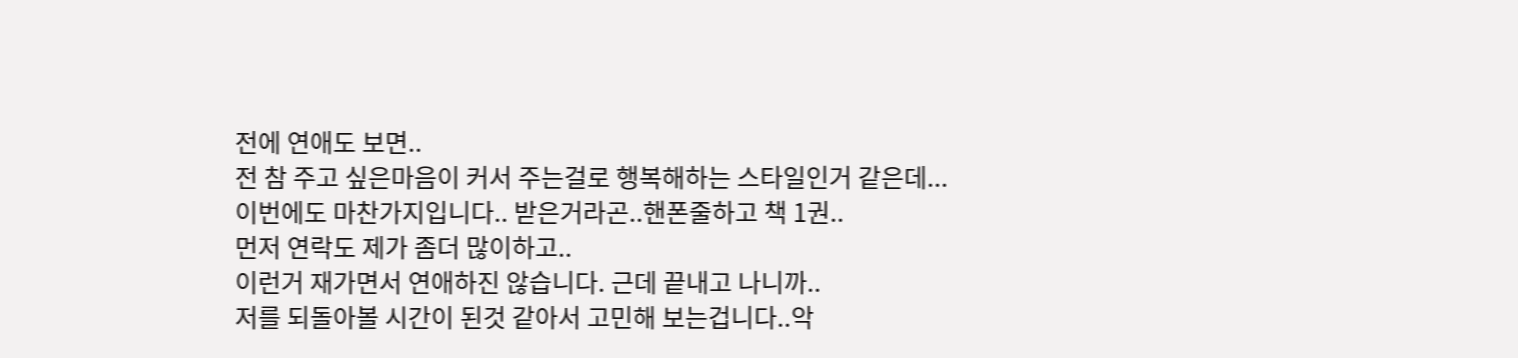전에 연애도 보면..
전 참 주고 싶은마음이 커서 주는걸로 행복해하는 스타일인거 같은데...
이번에도 마찬가지입니다.. 받은거라곤..핸폰줄하고 책 1권..
먼저 연락도 제가 좀더 많이하고..
이런거 재가면서 연애하진 않습니다. 근데 끝내고 나니까..
저를 되돌아볼 시간이 된것 같아서 고민해 보는겁니다..악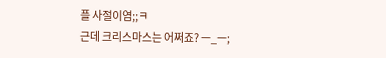플 사절이염;;ㅋ
근데 크리스마스는 어쩌죠? ㅡ_ㅡ;